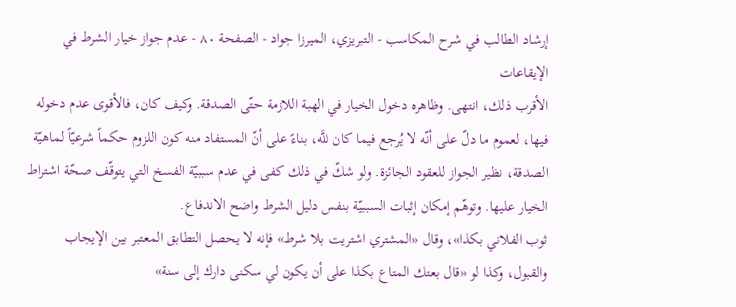إرشاد الطالب في شرح المكاسب - التبريزي، الميرزا جواد - الصفحة ٨٠ - عدم جواز خيار الشرط في الإيقاعات
الأقرب ذلك، انتهى. وظاهره دخول الخيار في الهبة اللازمة حتّى الصدقة. وكيف كان، فالأقوى عدم دخوله فيها، لعموم ما دلّ على أنّه لا يُرجع فيما كان للَّه، بناءً على أنّ المستفاد منه كون اللزوم حكماً شرعيّاً لماهيّة الصدقة، نظير الجواز للعقود الجائزة. ولو شكّ في ذلك كفى في عدم سببيّة الفسخ التي يتوقّف صحّة اشتراط الخيار عليها. وتوهّم إمكان إثبات السببيّة بنفس دليل الشرط واضح الاندفاع.
ثوب الفلاني بكذا»، وقال «المشتري اشتريت بلا شرط» فإنه لا يحصل التطابق المعتبر بين الإيجاب والقبول، وكذا لو «قال بعتك المتاع بكذا على أن يكون لي سكنى دارك إلى سنة»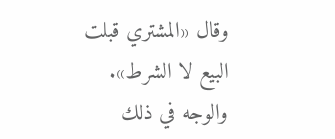وقال «المشتري قبلت البيع لا الشرط».
والوجه في ذلك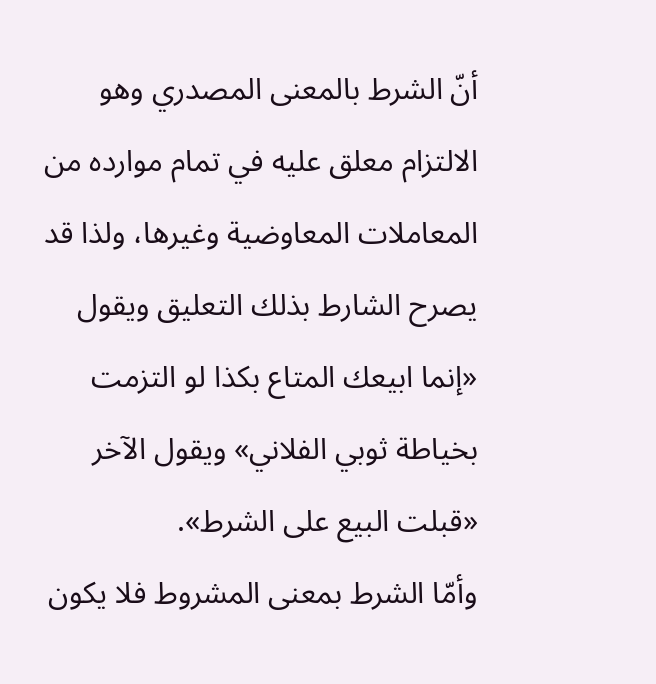أنّ الشرط بالمعنى المصدري وهو الالتزام معلق عليه في تمام موارده من المعاملات المعاوضية وغيرها، ولذا قد يصرح الشارط بذلك التعليق ويقول «إنما ابيعك المتاع بكذا لو التزمت بخياطة ثوبي الفلاني» ويقول الآخر «قبلت البيع على الشرط».
وأمّا الشرط بمعنى المشروط فلا يكون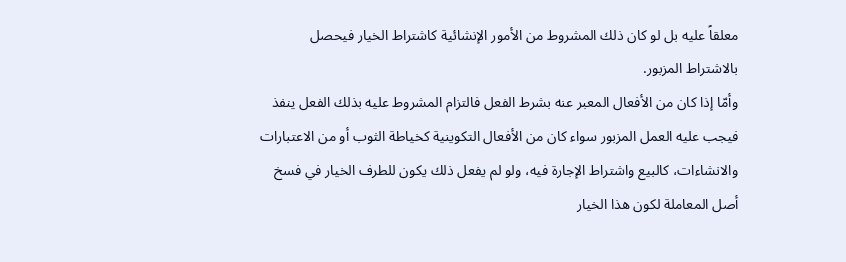معلقاً عليه بل لو كان ذلك المشروط من الأمور الإنشائية كاشتراط الخيار فيحصل بالاشتراط المزبور.
وأمّا إذا كان من الأفعال المعبر عنه بشرط الفعل فالتزام المشروط عليه بذلك الفعل ينفذ فيجب عليه العمل المزبور سواء كان من الأفعال التكوينية كخياطة الثوب أو من الاعتبارات والانشاءات، كالبيع واشتراط الإجارة فيه، ولو لم يفعل ذلك يكون للطرف الخيار في فسخ أصل المعاملة لكون هذا الخيار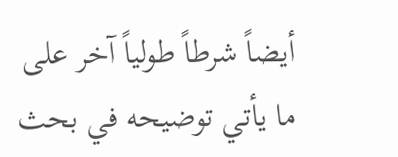أيضاً شرطاً طولياً آخر على ما يأتي توضيحه في بحث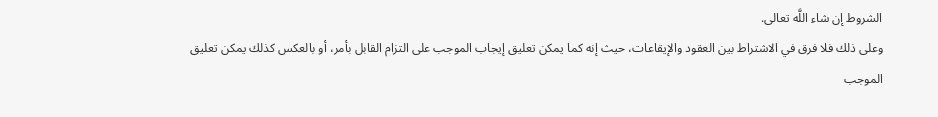الشروط إن شاء اللَّه تعالى.
وعلى ذلك فلا فرق في الاشتراط بين العقود والإيقاعات، حيث إنه كما يمكن تعليق إيجاب الموجب على التزام القابل بأمر، أو بالعكس كذلك يمكن تعليق الموجب